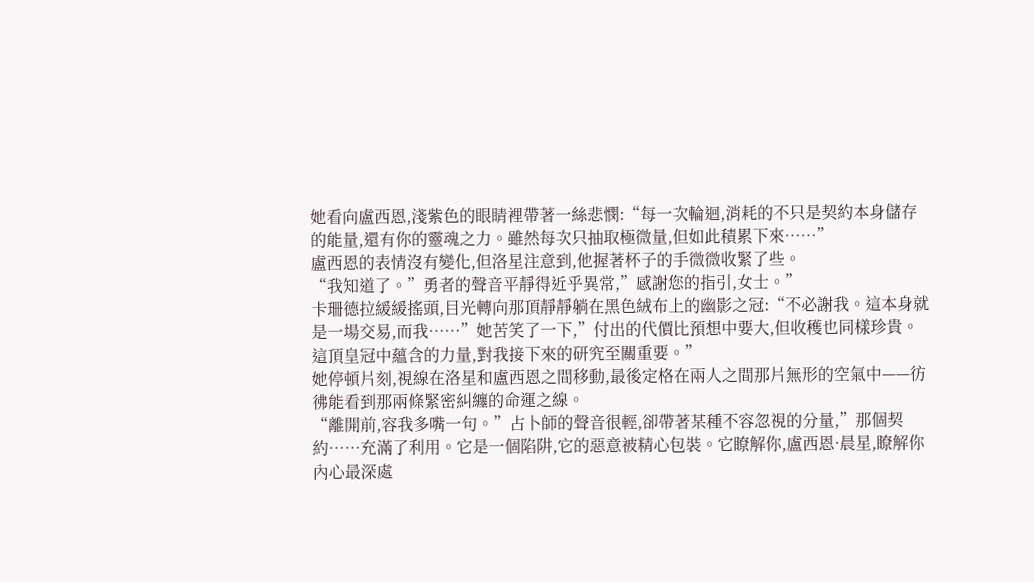她看向盧西恩,淺紫色的眼睛裡帶著一絲悲憫:“每一次輪迴,消耗的不只是契約本身儲存的能量,還有你的靈魂之力。雖然每次只抽取極微量,但如此積累下來……”
盧西恩的表情沒有變化,但洛星注意到,他握著杯子的手微微收緊了些。
“我知道了。”勇者的聲音平靜得近乎異常,”感謝您的指引,女士。”
卡珊德拉緩緩搖頭,目光轉向那頂靜靜躺在黑色絨布上的幽影之冠:“不必謝我。這本身就是一場交易,而我……”她苦笑了一下,”付出的代價比預想中要大,但收穫也同樣珍貴。這頂皇冠中蘊含的力量,對我接下來的研究至關重要。”
她停頓片刻,視線在洛星和盧西恩之間移動,最後定格在兩人之間那片無形的空氣中——彷彿能看到那兩條緊密糾纏的命運之線。
“離開前,容我多嘴一句。”占卜師的聲音很輕,卻帶著某種不容忽視的分量,”那個契約……充滿了利用。它是一個陷阱,它的惡意被精心包裝。它瞭解你,盧西恩·晨星,瞭解你內心最深處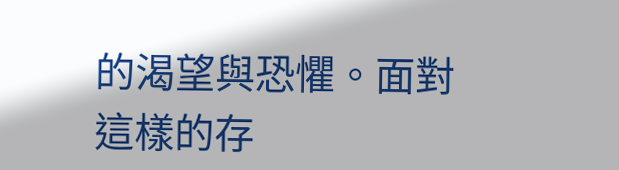的渴望與恐懼。面對這樣的存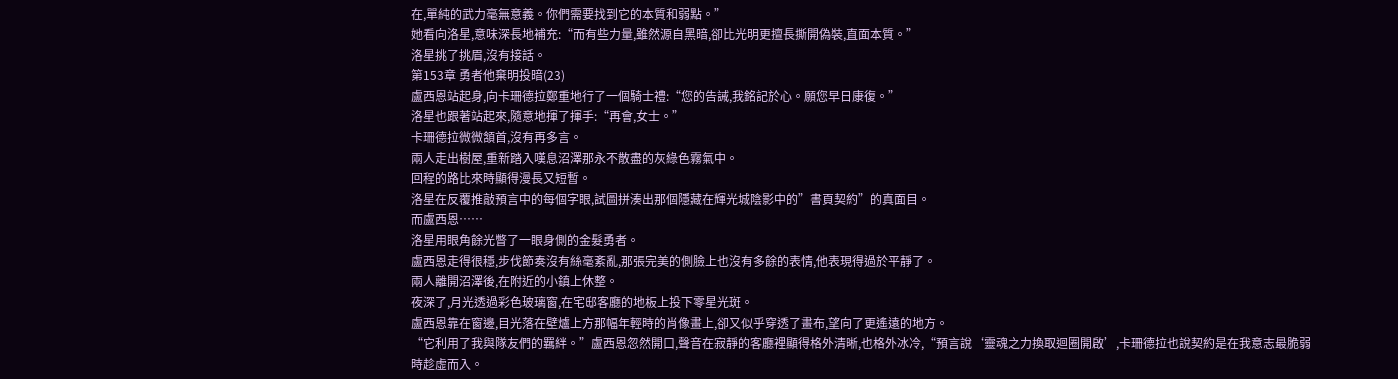在,單純的武力毫無意義。你們需要找到它的本質和弱點。”
她看向洛星,意味深長地補充:“而有些力量,雖然源自黑暗,卻比光明更擅長撕開偽裝,直面本質。”
洛星挑了挑眉,沒有接話。
第153章 勇者他棄明投暗(23)
盧西恩站起身,向卡珊德拉鄭重地行了一個騎士禮:“您的告誡,我銘記於心。願您早日康復。”
洛星也跟著站起來,隨意地揮了揮手:“再會,女士。”
卡珊德拉微微頷首,沒有再多言。
兩人走出樹屋,重新踏入嘆息沼澤那永不散盡的灰綠色霧氣中。
回程的路比來時顯得漫長又短暫。
洛星在反覆推敲預言中的每個字眼,試圖拼湊出那個隱藏在輝光城陰影中的”書頁契約”的真面目。
而盧西恩……
洛星用眼角餘光瞥了一眼身側的金髮勇者。
盧西恩走得很穩,步伐節奏沒有絲毫紊亂,那張完美的側臉上也沒有多餘的表情,他表現得過於平靜了。
兩人離開沼澤後,在附近的小鎮上休整。
夜深了,月光透過彩色玻璃窗,在宅邸客廳的地板上投下零星光斑。
盧西恩靠在窗邊,目光落在壁爐上方那幅年輕時的肖像畫上,卻又似乎穿透了畫布,望向了更遙遠的地方。
“它利用了我與隊友們的羈絆。”盧西恩忽然開口,聲音在寂靜的客廳裡顯得格外清晰,也格外冰冷,“預言說‘靈魂之力換取迴圈開啟’,卡珊德拉也說契約是在我意志最脆弱時趁虛而入。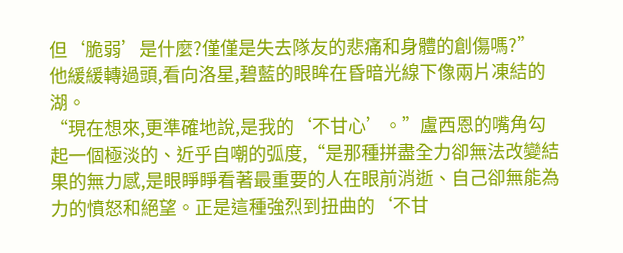但‘脆弱’是什麼?僅僅是失去隊友的悲痛和身體的創傷嗎?”
他緩緩轉過頭,看向洛星,碧藍的眼眸在昏暗光線下像兩片凍結的湖。
“現在想來,更準確地說,是我的‘不甘心’。”盧西恩的嘴角勾起一個極淡的、近乎自嘲的弧度,“是那種拼盡全力卻無法改變結果的無力感,是眼睜睜看著最重要的人在眼前消逝、自己卻無能為力的憤怒和絕望。正是這種強烈到扭曲的‘不甘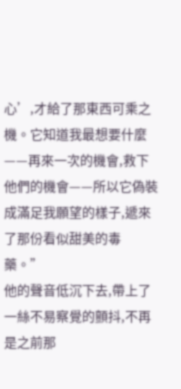心’,才給了那東西可乘之機。它知道我最想要什麼——再來一次的機會,救下他們的機會——所以它偽裝成滿足我願望的樣子,遞來了那份看似甜美的毒藥。”
他的聲音低沉下去,帶上了一絲不易察覺的顫抖,不再是之前那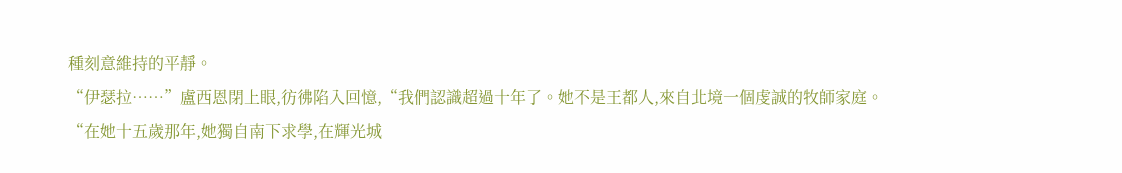種刻意維持的平靜。
“伊瑟拉……”盧西恩閉上眼,彷彿陷入回憶,“我們認識超過十年了。她不是王都人,來自北境一個虔誠的牧師家庭。
“在她十五歲那年,她獨自南下求學,在輝光城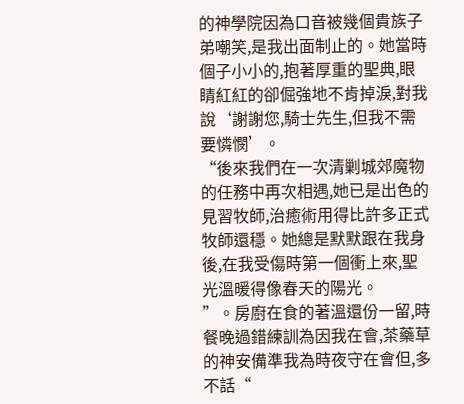的神學院因為口音被幾個貴族子弟嘲笑,是我出面制止的。她當時個子小小的,抱著厚重的聖典,眼睛紅紅的卻倔強地不肯掉淚,對我說‘謝謝您,騎士先生,但我不需要憐憫’。
“後來我們在一次清剿城郊魔物的任務中再次相遇,她已是出色的見習牧師,治癒術用得比許多正式牧師還穩。她總是默默跟在我身後,在我受傷時第一個衝上來,聖光溫暖得像春天的陽光。
”。房廚在食的著溫還份一留,時餐晚過錯練訓為因我在會,茶藥草的神安備準我為時夜守在會但,多不話“